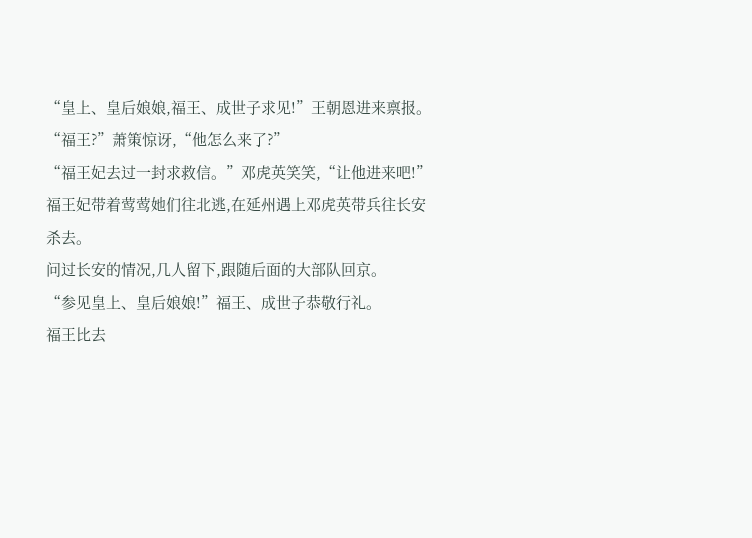“皇上、皇后娘娘,福王、成世子求见!”王朝恩进来禀报。
“福王?”萧策惊讶,“他怎么来了?”
“福王妃去过一封求救信。”邓虎英笑笑,“让他进来吧!”
福王妃带着莺莺她们往北逃,在延州遇上邓虎英带兵往长安杀去。
问过长安的情况,几人留下,跟随后面的大部队回京。
“参见皇上、皇后娘娘!”福王、成世子恭敬行礼。
福王比去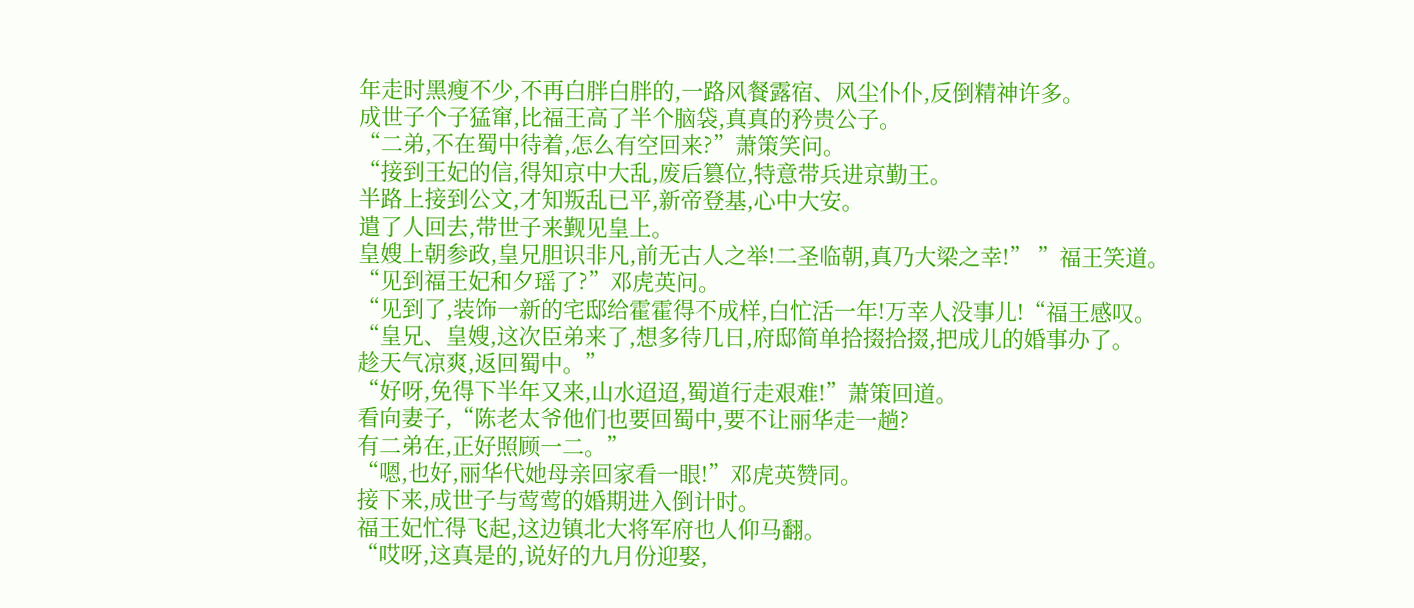年走时黑瘦不少,不再白胖白胖的,一路风餐露宿、风尘仆仆,反倒精神许多。
成世子个子猛窜,比福王高了半个脑袋,真真的矜贵公子。
“二弟,不在蜀中待着,怎么有空回来?”萧策笑问。
“接到王妃的信,得知京中大乱,废后篡位,特意带兵进京勤王。
半路上接到公文,才知叛乱已平,新帝登基,心中大安。
遣了人回去,带世子来觐见皇上。
皇嫂上朝参政,皇兄胆识非凡,前无古人之举!二圣临朝,真乃大梁之幸!” ”福王笑道。
“见到福王妃和夕瑶了?”邓虎英问。
“见到了,装饰一新的宅邸给霍霍得不成样,白忙活一年!万幸人没事儿!“福王感叹。
“皇兄、皇嫂,这次臣弟来了,想多待几日,府邸简单拾掇拾掇,把成儿的婚事办了。
趁天气凉爽,返回蜀中。”
“好呀,免得下半年又来,山水迢迢,蜀道行走艰难!”萧策回道。
看向妻子,“陈老太爷他们也要回蜀中,要不让丽华走一趟?
有二弟在,正好照顾一二。”
“嗯,也好,丽华代她母亲回家看一眼!”邓虎英赞同。
接下来,成世子与莺莺的婚期进入倒计时。
福王妃忙得飞起,这边镇北大将军府也人仰马翻。
“哎呀,这真是的,说好的九月份迎娶,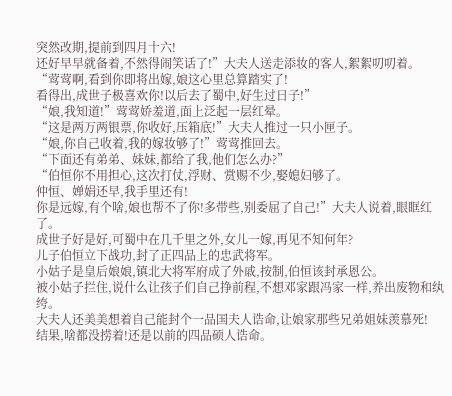突然改期,提前到四月十六!
还好早早就备着,不然得闹笑话了!”大夫人送走添妆的客人,絮絮叨叨着。
“莺莺啊,看到你即将出嫁,娘这心里总算踏实了!
看得出,成世子极喜欢你!以后去了蜀中,好生过日子!”
“娘,我知道!”莺莺娇羞道,面上泛起一层红晕。
“这是两万两银票,你收好,压箱底!”大夫人推过一只小匣子。
“娘,你自己收着,我的嫁妆够了!”莺莺推回去。
“下面还有弟弟、妹妹,都给了我,他们怎么办?”
“伯恒你不用担心,这次打仗,浮财、赏赐不少,娶媳妇够了。
仲恒、婵娟还早,我手里还有!
你是远嫁,有个啥,娘也帮不了你!多带些,别委屈了自己!”大夫人说着,眼眶红了。
成世子好是好,可蜀中在几千里之外,女儿一嫁,再见不知何年?
儿子伯恒立下战功,封了正四品上的忠武将军。
小姑子是皇后娘娘,镇北大将军府成了外戚,按制,伯恒该封承恩公。
被小姑子拦住,说什么让孩子们自己挣前程,不想邓家跟冯家一样,养出废物和纨绔。
大夫人还美美想着自己能封个一品国夫人诰命,让娘家那些兄弟姐妹羡慕死!
结果,啥都没捞着!还是以前的四品硕人诰命。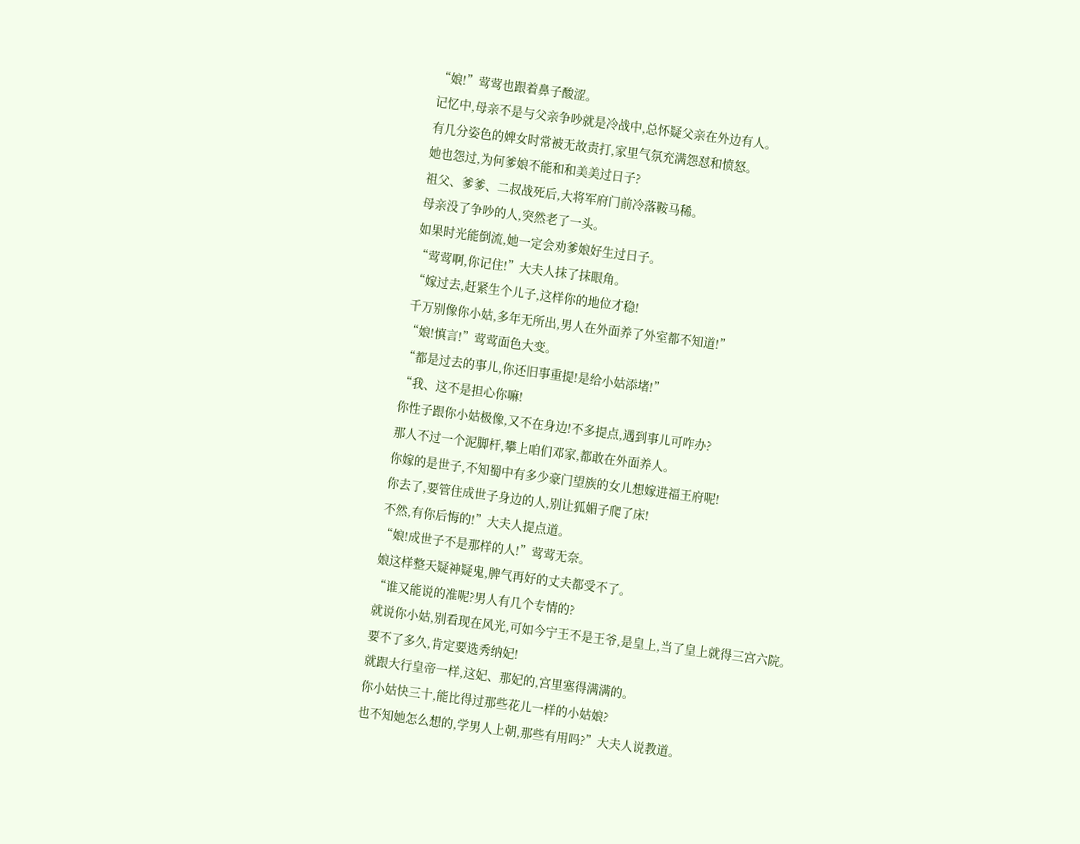“娘!”莺莺也跟着鼻子酸涩。
记忆中,母亲不是与父亲争吵就是冷战中,总怀疑父亲在外边有人。
有几分姿色的婢女时常被无故责打,家里气氛充满怨怼和愤怒。
她也怨过,为何爹娘不能和和美美过日子?
祖父、爹爹、二叔战死后,大将军府门前冷落鞍马稀。
母亲没了争吵的人,突然老了一头。
如果时光能倒流,她一定会劝爹娘好生过日子。
“莺莺啊,你记住!”大夫人抹了抹眼角。
“嫁过去,赶紧生个儿子,这样你的地位才稳!
千万别像你小姑,多年无所出,男人在外面养了外室都不知道!”
“娘!慎言!”莺莺面色大变。
“都是过去的事儿,你还旧事重提!是给小姑添堵!”
“我、这不是担心你嘛!
你性子跟你小姑极像,又不在身边!不多提点,遇到事儿可咋办?
那人不过一个泥脚杆,攀上咱们邓家,都敢在外面养人。
你嫁的是世子,不知蜀中有多少豪门望族的女儿想嫁进福王府呢!
你去了,要管住成世子身边的人,别让狐媚子爬了床!
不然,有你后悔的!”大夫人提点道。
“娘!成世子不是那样的人!”莺莺无奈。
娘这样整天疑神疑鬼,脾气再好的丈夫都受不了。
“谁又能说的准呢?男人有几个专情的?
就说你小姑,别看现在风光,可如今宁王不是王爷,是皇上,当了皇上就得三宫六院。
要不了多久,肯定要选秀纳妃!
就跟大行皇帝一样,这妃、那妃的,宫里塞得满满的。
你小姑快三十,能比得过那些花儿一样的小姑娘?
也不知她怎么想的,学男人上朝,那些有用吗?”大夫人说教道。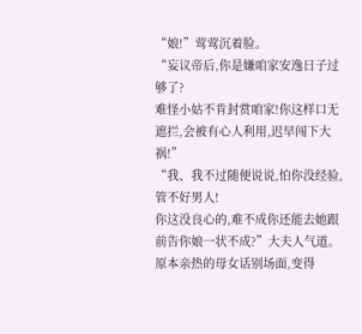“娘!”莺莺沉着脸。
“妄议帝后,你是嫌咱家安逸日子过够了?
难怪小姑不肯封赏咱家!你这样口无遮拦,会被有心人利用,迟早闯下大祸!”
“我、我不过随便说说,怕你没经验,管不好男人!
你这没良心的,难不成你还能去她跟前告你娘一状不成?”大夫人气道。
原本亲热的母女话别场面,变得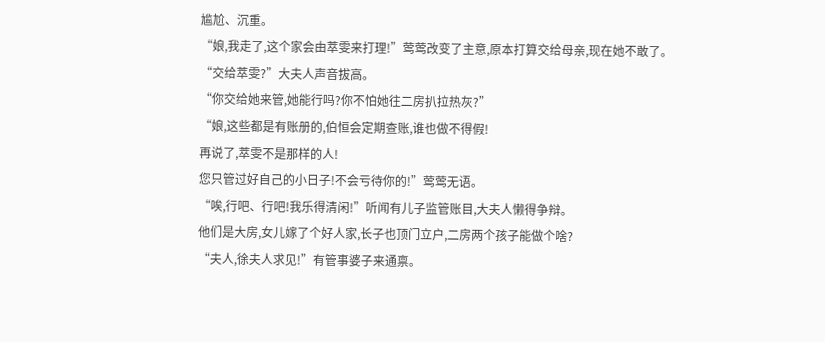尴尬、沉重。
“娘,我走了,这个家会由萃雯来打理!”莺莺改变了主意,原本打算交给母亲,现在她不敢了。
“交给萃雯?”大夫人声音拔高。
“你交给她来管,她能行吗?你不怕她往二房扒拉热灰?”
“娘,这些都是有账册的,伯恒会定期查账,谁也做不得假!
再说了,萃雯不是那样的人!
您只管过好自己的小日子!不会亏待你的!”莺莺无语。
“唉,行吧、行吧!我乐得清闲!”听闻有儿子监管账目,大夫人懒得争辩。
他们是大房,女儿嫁了个好人家,长子也顶门立户,二房两个孩子能做个啥?
“夫人,徐夫人求见!”有管事婆子来通禀。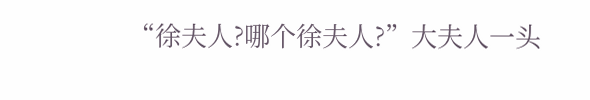“徐夫人?哪个徐夫人?”大夫人一头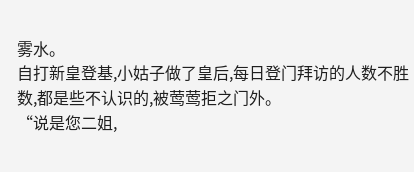雾水。
自打新皇登基,小姑子做了皇后,每日登门拜访的人数不胜数,都是些不认识的,被莺莺拒之门外。
“说是您二姐,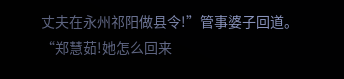丈夫在永州祁阳做县令!”管事婆子回道。
“郑慧茹!她怎么回来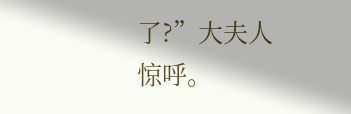了?”大夫人惊呼。